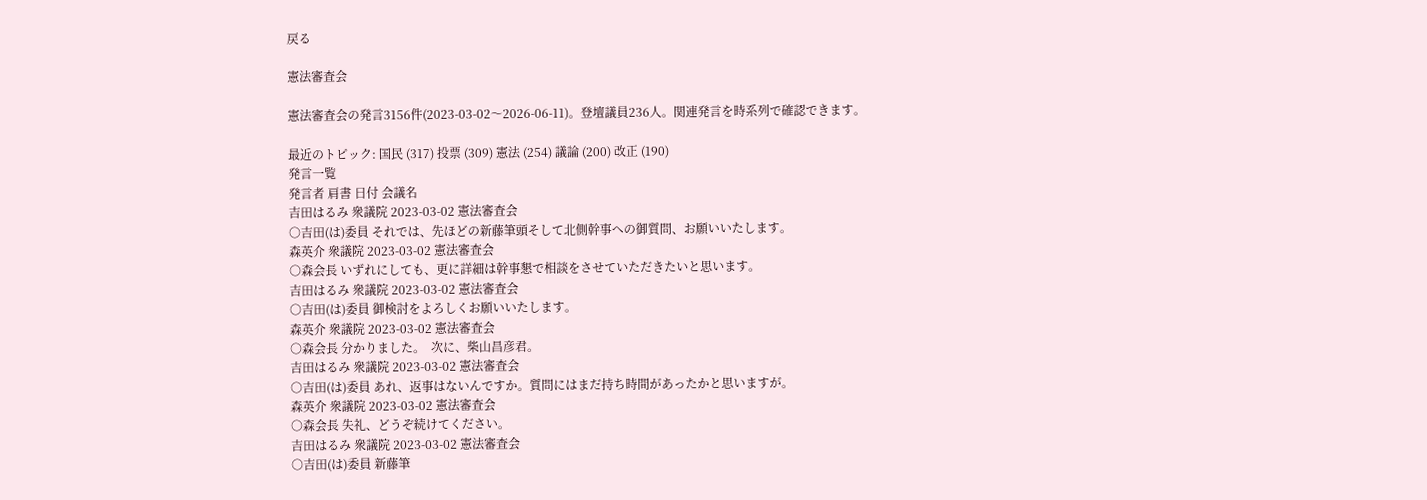戻る

憲法審査会

憲法審査会の発言3156件(2023-03-02〜2026-06-11)。登壇議員236人。関連発言を時系列で確認できます。

最近のトピック: 国民 (317) 投票 (309) 憲法 (254) 議論 (200) 改正 (190)
発言一覧
発言者 肩書 日付 会議名
吉田はるみ 衆議院 2023-03-02 憲法審査会
○吉田(は)委員 それでは、先ほどの新藤筆頭そして北側幹事への御質問、お願いいたします。
森英介 衆議院 2023-03-02 憲法審査会
○森会長 いずれにしても、更に詳細は幹事懇で相談をさせていただきたいと思います。
吉田はるみ 衆議院 2023-03-02 憲法審査会
○吉田(は)委員 御検討をよろしくお願いいたします。
森英介 衆議院 2023-03-02 憲法審査会
○森会長 分かりました。  次に、柴山昌彦君。
吉田はるみ 衆議院 2023-03-02 憲法審査会
○吉田(は)委員 あれ、返事はないんですか。質問にはまだ持ち時間があったかと思いますが。
森英介 衆議院 2023-03-02 憲法審査会
○森会長 失礼、どうぞ続けてください。
吉田はるみ 衆議院 2023-03-02 憲法審査会
○吉田(は)委員 新藤筆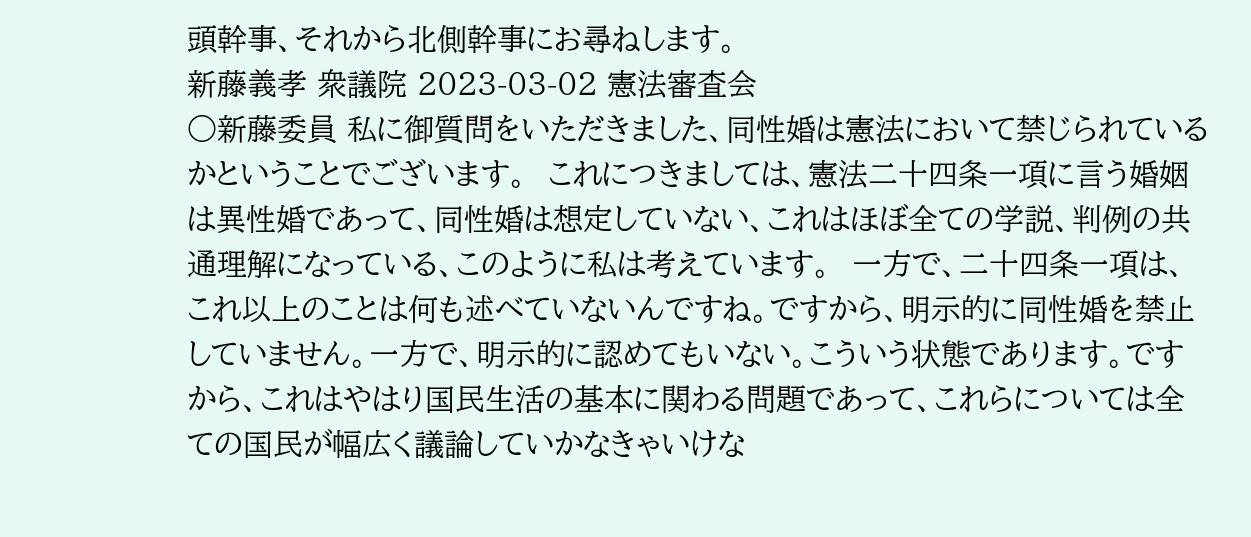頭幹事、それから北側幹事にお尋ねします。
新藤義孝 衆議院 2023-03-02 憲法審査会
○新藤委員 私に御質問をいただきました、同性婚は憲法において禁じられているかということでございます。  これにつきましては、憲法二十四条一項に言う婚姻は異性婚であって、同性婚は想定していない、これはほぼ全ての学説、判例の共通理解になっている、このように私は考えています。  一方で、二十四条一項は、これ以上のことは何も述べていないんですね。ですから、明示的に同性婚を禁止していません。一方で、明示的に認めてもいない。こういう状態であります。ですから、これはやはり国民生活の基本に関わる問題であって、これらについては全ての国民が幅広く議論していかなきゃいけな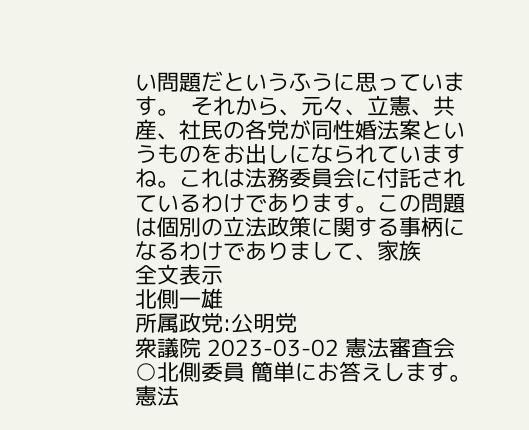い問題だというふうに思っています。  それから、元々、立憲、共産、社民の各党が同性婚法案というものをお出しになられていますね。これは法務委員会に付託されているわけであります。この問題は個別の立法政策に関する事柄になるわけでありまして、家族
全文表示
北側一雄
所属政党:公明党
衆議院 2023-03-02 憲法審査会
○北側委員 簡単にお答えします。  憲法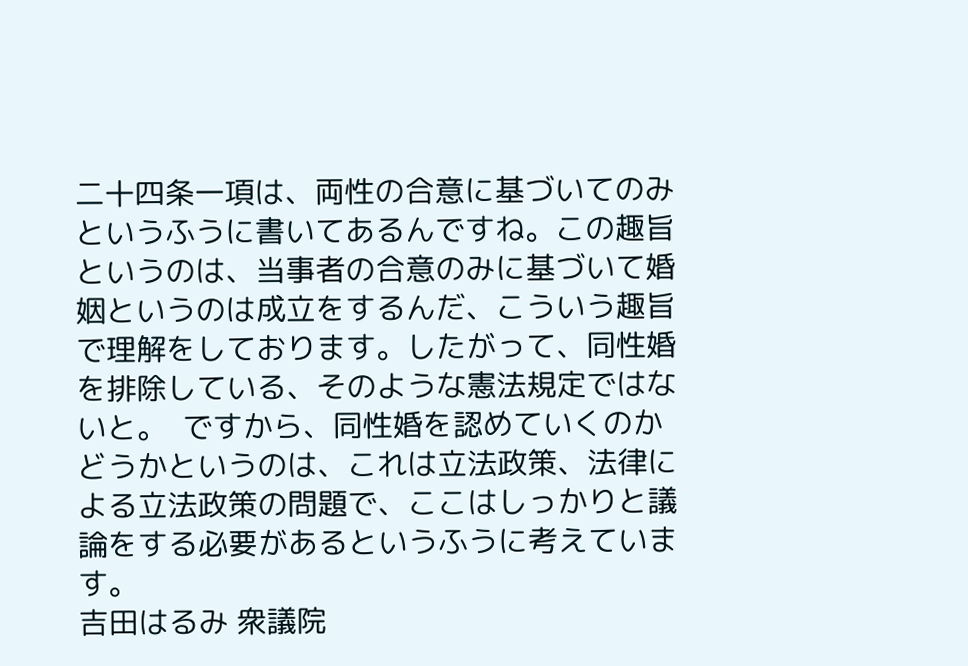二十四条一項は、両性の合意に基づいてのみというふうに書いてあるんですね。この趣旨というのは、当事者の合意のみに基づいて婚姻というのは成立をするんだ、こういう趣旨で理解をしております。したがって、同性婚を排除している、そのような憲法規定ではないと。  ですから、同性婚を認めていくのかどうかというのは、これは立法政策、法律による立法政策の問題で、ここはしっかりと議論をする必要があるというふうに考えています。
吉田はるみ 衆議院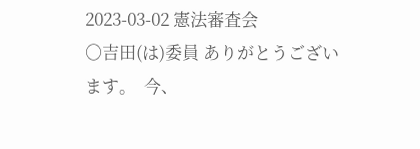2023-03-02 憲法審査会
○吉田(は)委員 ありがとうございます。  今、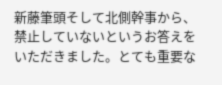新藤筆頭そして北側幹事から、禁止していないというお答えをいただきました。とても重要な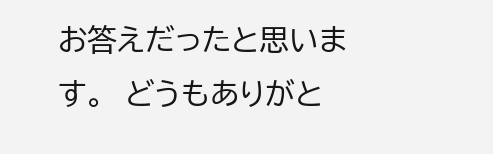お答えだったと思います。  どうもありがと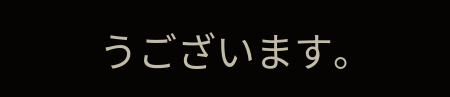うございます。